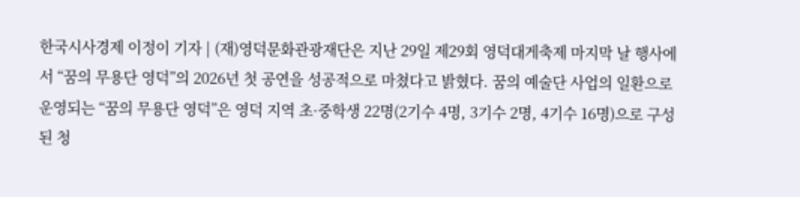한국시사경제 이정이 기자 | (재)영덕문화관광재단은 지난 29일 제29회 영덕대게축제 마지막 날 행사에서 “꿈의 무용단 영덕”의 2026년 첫 공연을 성공적으로 마쳤다고 밝혔다. 꿈의 예술단 사업의 일환으로 운영되는 “꿈의 무용단 영덕”은 영덕 지역 초·중학생 22명(2기수 4명, 3기수 2명, 4기수 16명)으로 구성된 청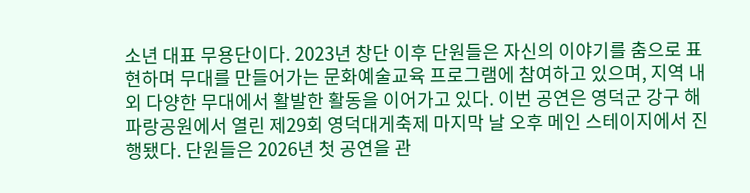소년 대표 무용단이다. 2023년 창단 이후 단원들은 자신의 이야기를 춤으로 표현하며 무대를 만들어가는 문화예술교육 프로그램에 참여하고 있으며, 지역 내외 다양한 무대에서 활발한 활동을 이어가고 있다. 이번 공연은 영덕군 강구 해파랑공원에서 열린 제29회 영덕대게축제 마지막 날 오후 메인 스테이지에서 진행됐다. 단원들은 2026년 첫 공연을 관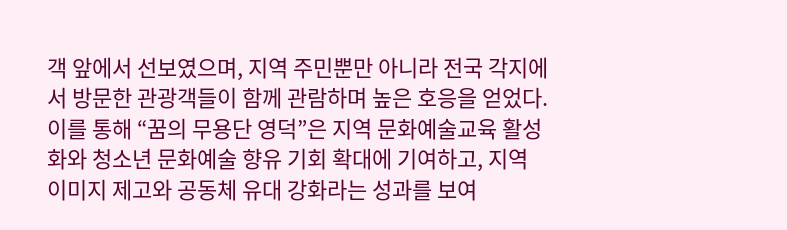객 앞에서 선보였으며, 지역 주민뿐만 아니라 전국 각지에서 방문한 관광객들이 함께 관람하며 높은 호응을 얻었다. 이를 통해 “꿈의 무용단 영덕”은 지역 문화예술교육 활성화와 청소년 문화예술 향유 기회 확대에 기여하고, 지역 이미지 제고와 공동체 유대 강화라는 성과를 보여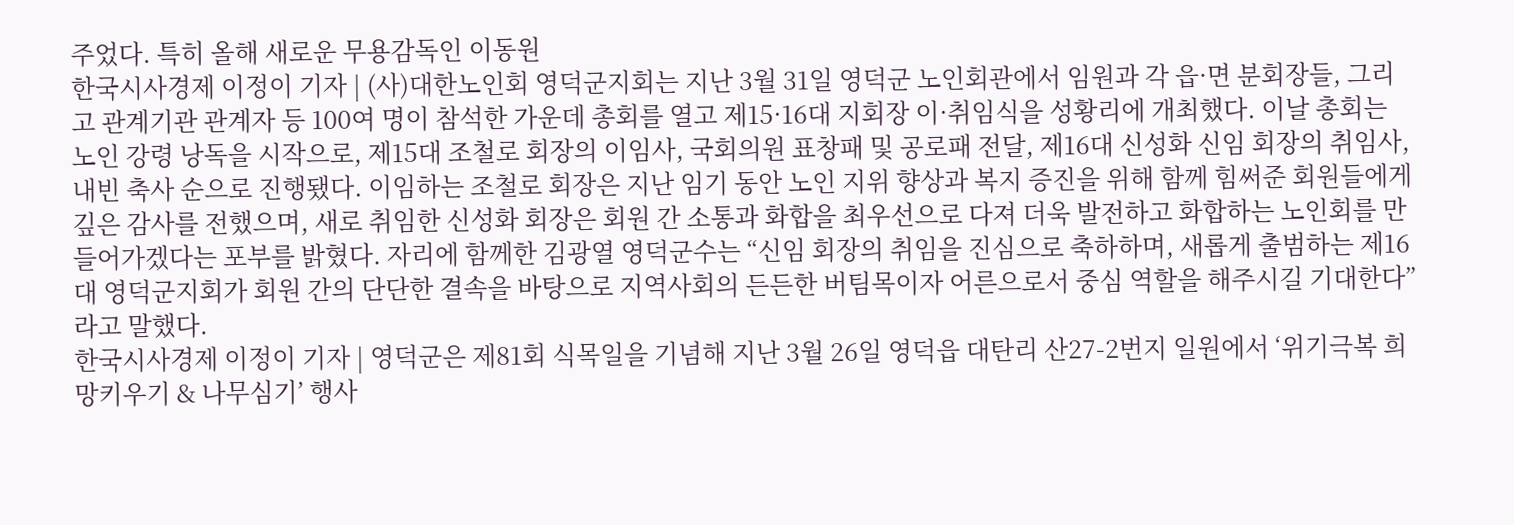주었다. 특히 올해 새로운 무용감독인 이동원
한국시사경제 이정이 기자 | (사)대한노인회 영덕군지회는 지난 3월 31일 영덕군 노인회관에서 임원과 각 읍·면 분회장들, 그리고 관계기관 관계자 등 100여 명이 참석한 가운데 총회를 열고 제15·16대 지회장 이·취임식을 성황리에 개최했다. 이날 총회는 노인 강령 낭독을 시작으로, 제15대 조철로 회장의 이임사, 국회의원 표창패 및 공로패 전달, 제16대 신성화 신임 회장의 취임사, 내빈 축사 순으로 진행됐다. 이임하는 조철로 회장은 지난 임기 동안 노인 지위 향상과 복지 증진을 위해 함께 힘써준 회원들에게 깊은 감사를 전했으며, 새로 취임한 신성화 회장은 회원 간 소통과 화합을 최우선으로 다져 더욱 발전하고 화합하는 노인회를 만들어가겠다는 포부를 밝혔다. 자리에 함께한 김광열 영덕군수는 “신임 회장의 취임을 진심으로 축하하며, 새롭게 출범하는 제16대 영덕군지회가 회원 간의 단단한 결속을 바탕으로 지역사회의 든든한 버팀목이자 어른으로서 중심 역할을 해주시길 기대한다”라고 말했다.
한국시사경제 이정이 기자 | 영덕군은 제81회 식목일을 기념해 지난 3월 26일 영덕읍 대탄리 산27-2번지 일원에서 ‘위기극복 희망키우기 & 나무심기’ 행사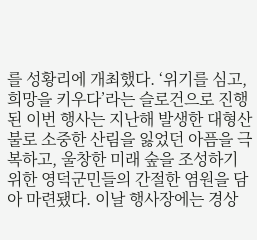를 성황리에 개최했다. ‘위기를 심고, 희망을 키우다’라는 슬로건으로 진행된 이번 행사는 지난해 발생한 대형산불로 소중한 산림을 잃었던 아픔을 극복하고, 울창한 미래 숲을 조성하기 위한 영덕군민들의 간절한 염원을 담아 마련됐다. 이날 행사장에는 경상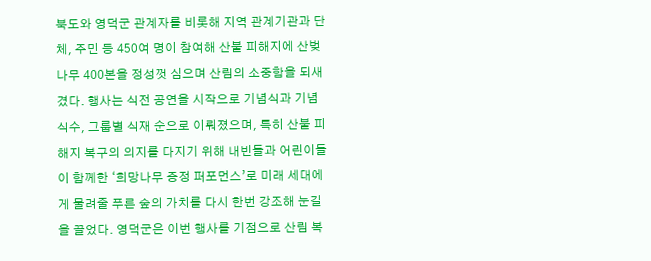북도와 영덕군 관계자를 비롯해 지역 관계기관과 단체, 주민 등 450여 명이 참여해 산불 피해지에 산벚나무 400본을 정성껏 심으며 산림의 소중함을 되새겼다. 행사는 식전 공연을 시작으로 기념식과 기념 식수, 그룹별 식재 순으로 이뤄졌으며, 특히 산불 피해지 복구의 의지를 다지기 위해 내빈들과 어린이들이 함께한 ‘희망나무 증정 퍼포먼스’로 미래 세대에게 물려줄 푸른 숲의 가치를 다시 한번 강조해 눈길을 끌었다. 영덕군은 이번 행사를 기점으로 산림 복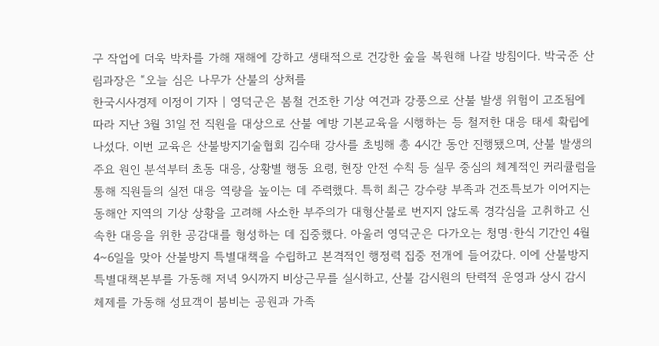구 작업에 더욱 박차를 가해 재해에 강하고 생태적으로 건강한 숲을 복원해 나갈 방침이다. 박국준 산림과장은 “오늘 심은 나무가 산불의 상처를
한국시사경제 이정이 기자 | 영덕군은 봄철 건조한 기상 여건과 강풍으로 산불 발생 위험이 고조됨에 따라 지난 3월 31일 전 직원을 대상으로 산불 예방 기본교육을 시행하는 등 철저한 대응 태세 확립에 나섰다. 이번 교육은 산불방지기술협회 김수태 강사를 초빙해 총 4시간 동안 진행됐으며, 산불 발생의 주요 원인 분석부터 초동 대응, 상황별 행동 요령, 현장 안전 수칙 등 실무 중심의 체계적인 커리큘럼을 통해 직원들의 실전 대응 역량을 높이는 데 주력했다. 특히 최근 강수량 부족과 건조특보가 이어지는 동해안 지역의 기상 상황을 고려해 사소한 부주의가 대형산불로 번지지 않도록 경각심을 고취하고 신속한 대응을 위한 공감대를 형성하는 데 집중했다. 아울러 영덕군은 다가오는 청명·한식 기간인 4월 4~6일을 맞아 산불방지 특별대책을 수립하고 본격적인 행정력 집중 전개에 들어갔다. 이에 산불방지특별대책본부를 가동해 저녁 9시까지 비상근무를 실시하고, 산불 감시원의 탄력적 운영과 상시 감시 체제를 가동해 성묘객이 붐비는 공원과 가족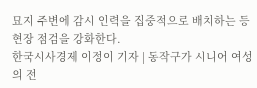묘지 주변에 감시 인력을 집중적으로 배치하는 등 현장 점검을 강화한다.
한국시사경제 이정이 기자 | 동작구가 시니어 여성의 전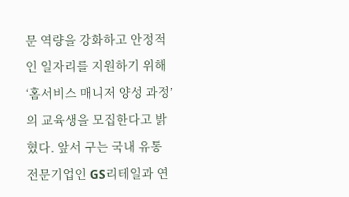문 역량을 강화하고 안정적인 일자리를 지원하기 위해 ‘홈서비스 매니저 양성 과정’의 교육생을 모집한다고 밝혔다. 앞서 구는 국내 유통 전문기업인 GS리테일과 연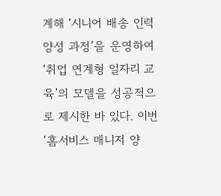계해 ‘시니어 배송 인력 양성 과정’을 운영하여 ‘취업 연계형 일자리 교육’의 모델을 성공적으로 제시한 바 있다. 이번 ‘홈서비스 매니저 양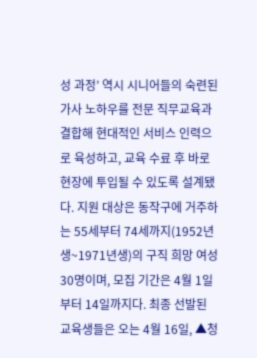성 과정’ 역시 시니어들의 숙련된 가사 노하우를 전문 직무교육과 결합해 현대적인 서비스 인력으로 육성하고, 교육 수료 후 바로 현장에 투입될 수 있도록 설계됐다. 지원 대상은 동작구에 거주하는 55세부터 74세까지(1952년생~1971년생)의 구직 희망 여성 30명이며, 모집 기간은 4월 1일부터 14일까지다. 최종 선발된 교육생들은 오는 4월 16일, ▲청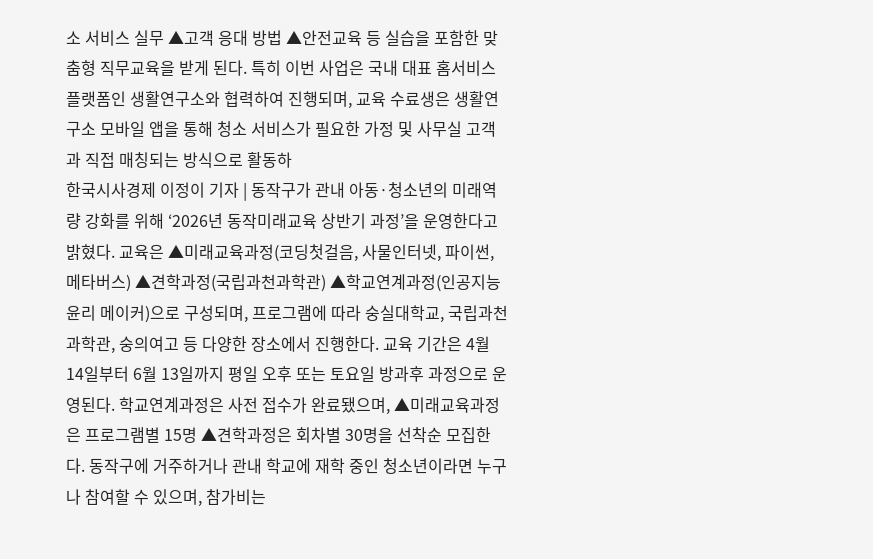소 서비스 실무 ▲고객 응대 방법 ▲안전교육 등 실습을 포함한 맞춤형 직무교육을 받게 된다. 특히 이번 사업은 국내 대표 홈서비스 플랫폼인 생활연구소와 협력하여 진행되며, 교육 수료생은 생활연구소 모바일 앱을 통해 청소 서비스가 필요한 가정 및 사무실 고객과 직접 매칭되는 방식으로 활동하
한국시사경제 이정이 기자 | 동작구가 관내 아동·청소년의 미래역량 강화를 위해 ‘2026년 동작미래교육 상반기 과정’을 운영한다고 밝혔다. 교육은 ▲미래교육과정(코딩첫걸음, 사물인터넷, 파이썬, 메타버스) ▲견학과정(국립과천과학관) ▲학교연계과정(인공지능 윤리 메이커)으로 구성되며, 프로그램에 따라 숭실대학교, 국립과천과학관, 숭의여고 등 다양한 장소에서 진행한다. 교육 기간은 4월 14일부터 6월 13일까지 평일 오후 또는 토요일 방과후 과정으로 운영된다. 학교연계과정은 사전 접수가 완료됐으며, ▲미래교육과정은 프로그램별 15명 ▲견학과정은 회차별 30명을 선착순 모집한다. 동작구에 거주하거나 관내 학교에 재학 중인 청소년이라면 누구나 참여할 수 있으며, 참가비는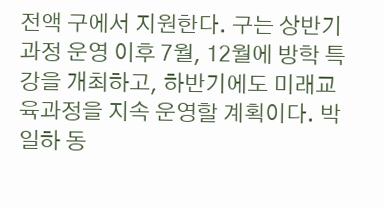전액 구에서 지원한다. 구는 상반기 과정 운영 이후 7월, 12월에 방학 특강을 개최하고, 하반기에도 미래교육과정을 지속 운영할 계획이다. 박일하 동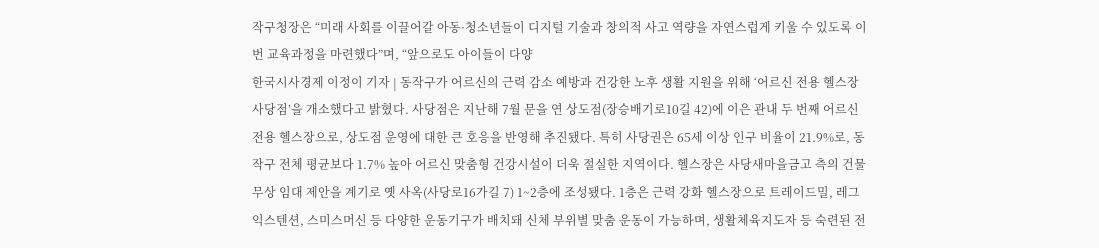작구청장은 “미래 사회를 이끌어갈 아동·청소년들이 디지털 기술과 창의적 사고 역량을 자연스럽게 키울 수 있도록 이번 교육과정을 마련했다”며, “앞으로도 아이들이 다양
한국시사경제 이정이 기자 | 동작구가 어르신의 근력 감소 예방과 건강한 노후 생활 지원을 위해 ‘어르신 전용 헬스장 사당점’을 개소했다고 밝혔다. 사당점은 지난해 7월 문을 연 상도점(장승배기로10길 42)에 이은 관내 두 번째 어르신 전용 헬스장으로, 상도점 운영에 대한 큰 호응을 반영해 추진됐다. 특히 사당권은 65세 이상 인구 비율이 21.9%로, 동작구 전체 평균보다 1.7% 높아 어르신 맞춤형 건강시설이 더욱 절실한 지역이다. 헬스장은 사당새마을금고 측의 건물 무상 임대 제안을 계기로 옛 사옥(사당로16가길 7) 1~2층에 조성됐다. 1층은 근력 강화 헬스장으로 트레이드밀, 레그익스텐션, 스미스머신 등 다양한 운동기구가 배치돼 신체 부위별 맞춤 운동이 가능하며, 생활체육지도자 등 숙련된 전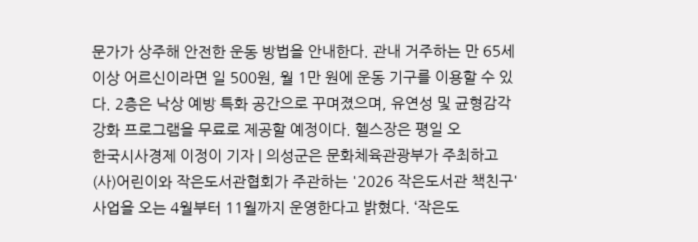문가가 상주해 안전한 운동 방법을 안내한다. 관내 거주하는 만 65세 이상 어르신이라면 일 500원, 월 1만 원에 운동 기구를 이용할 수 있다. 2층은 낙상 예방 특화 공간으로 꾸며졌으며, 유연성 및 균형감각 강화 프로그램을 무료로 제공할 예정이다. 헬스장은 평일 오
한국시사경제 이정이 기자 | 의성군은 문화체육관광부가 주최하고 (사)어린이와 작은도서관협회가 주관하는 '2026 작은도서관 책친구'사업을 오는 4월부터 11월까지 운영한다고 밝혔다. ‘작은도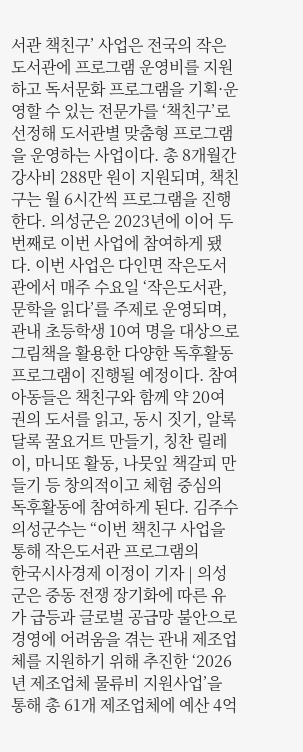서관 책친구’ 사업은 전국의 작은도서관에 프로그램 운영비를 지원하고 독서문화 프로그램을 기획·운영할 수 있는 전문가를 ‘책친구’로 선정해 도서관별 맞춤형 프로그램을 운영하는 사업이다. 총 8개월간 강사비 288만 원이 지원되며, 책친구는 월 6시간씩 프로그램을 진행한다. 의성군은 2023년에 이어 두 번째로 이번 사업에 참여하게 됐다. 이번 사업은 다인면 작은도서관에서 매주 수요일 ‘작은도서관, 문학을 읽다’를 주제로 운영되며, 관내 초등학생 10여 명을 대상으로 그림책을 활용한 다양한 독후활동 프로그램이 진행될 예정이다. 참여 아동들은 책친구와 함께 약 20여 권의 도서를 읽고, 동시 짓기, 알록달록 꿀요거트 만들기, 칭찬 릴레이, 마니또 활동, 나뭇잎 책갈피 만들기 등 창의적이고 체험 중심의 독후활동에 참여하게 된다. 김주수 의성군수는 “이번 책친구 사업을 통해 작은도서관 프로그램의
한국시사경제 이정이 기자 | 의성군은 중동 전쟁 장기화에 따른 유가 급등과 글로벌 공급망 불안으로 경영에 어려움을 겪는 관내 제조업체를 지원하기 위해 추진한 ‘2026년 제조업체 물류비 지원사업’을 통해 총 61개 제조업체에 예산 4억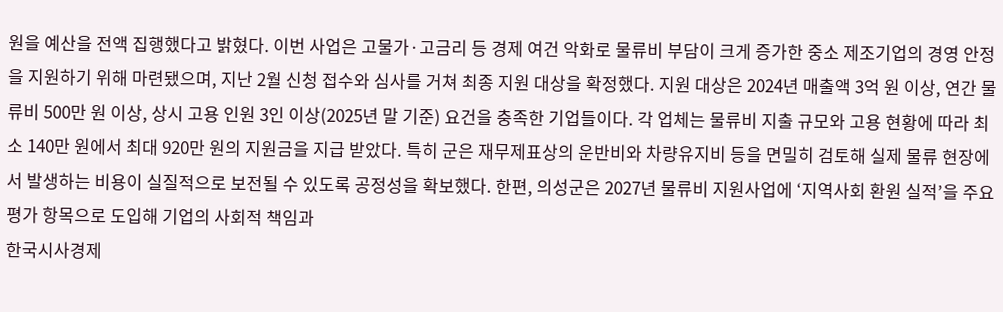원을 예산을 전액 집행했다고 밝혔다. 이번 사업은 고물가·고금리 등 경제 여건 악화로 물류비 부담이 크게 증가한 중소 제조기업의 경영 안정을 지원하기 위해 마련됐으며, 지난 2월 신청 접수와 심사를 거쳐 최종 지원 대상을 확정했다. 지원 대상은 2024년 매출액 3억 원 이상, 연간 물류비 500만 원 이상, 상시 고용 인원 3인 이상(2025년 말 기준) 요건을 충족한 기업들이다. 각 업체는 물류비 지출 규모와 고용 현황에 따라 최소 140만 원에서 최대 920만 원의 지원금을 지급 받았다. 특히 군은 재무제표상의 운반비와 차량유지비 등을 면밀히 검토해 실제 물류 현장에서 발생하는 비용이 실질적으로 보전될 수 있도록 공정성을 확보했다. 한편, 의성군은 2027년 물류비 지원사업에 ‘지역사회 환원 실적’을 주요 평가 항목으로 도입해 기업의 사회적 책임과
한국시사경제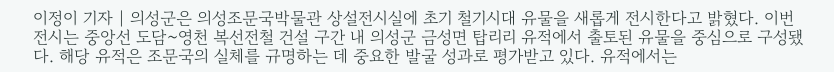이정이 기자 | 의성군은 의성조문국박물관 상설전시실에 초기 철기시대 유물을 새롭게 전시한다고 밝혔다. 이번 전시는 중앙선 도담~영천 복선전철 건설 구간 내 의성군 금성면 탑리리 유적에서 출토된 유물을 중심으로 구성됐다. 해당 유적은 조문국의 실체를 규명하는 데 중요한 발굴 성과로 평가받고 있다. 유적에서는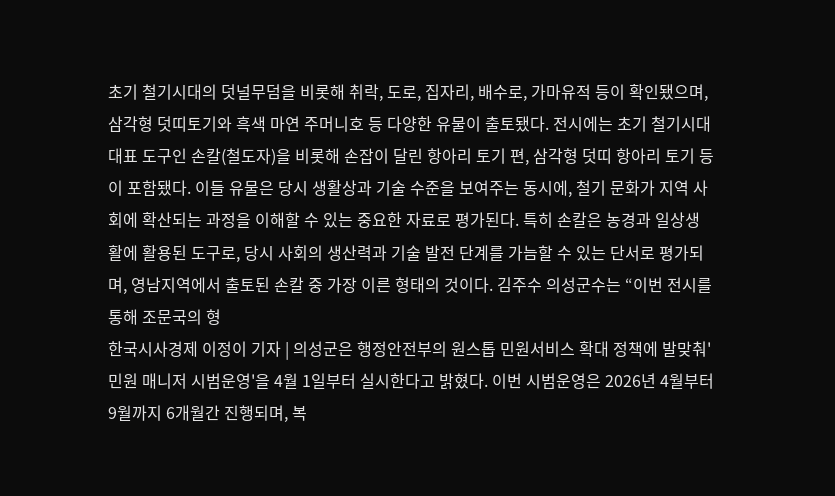초기 철기시대의 덧널무덤을 비롯해 취락, 도로, 집자리, 배수로, 가마유적 등이 확인됐으며, 삼각형 덧띠토기와 흑색 마연 주머니호 등 다양한 유물이 출토됐다. 전시에는 초기 철기시대 대표 도구인 손칼(철도자)을 비롯해 손잡이 달린 항아리 토기 편, 삼각형 덧띠 항아리 토기 등이 포함됐다. 이들 유물은 당시 생활상과 기술 수준을 보여주는 동시에, 철기 문화가 지역 사회에 확산되는 과정을 이해할 수 있는 중요한 자료로 평가된다. 특히 손칼은 농경과 일상생활에 활용된 도구로, 당시 사회의 생산력과 기술 발전 단계를 가늠할 수 있는 단서로 평가되며, 영남지역에서 출토된 손칼 중 가장 이른 형태의 것이다. 김주수 의성군수는 “이번 전시를 통해 조문국의 형
한국시사경제 이정이 기자 | 의성군은 행정안전부의 원스톱 민원서비스 확대 정책에 발맞춰'민원 매니저 시범운영'을 4월 1일부터 실시한다고 밝혔다. 이번 시범운영은 2026년 4월부터 9월까지 6개월간 진행되며, 복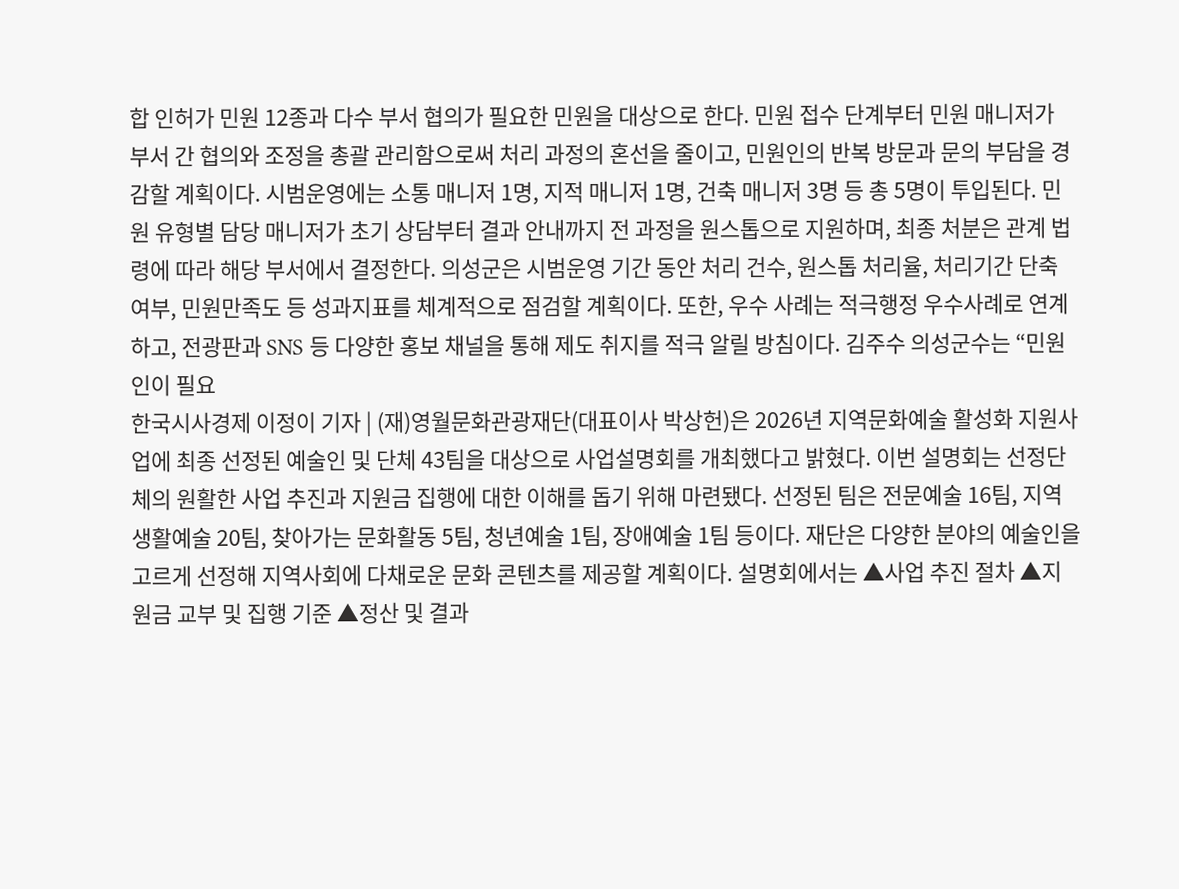합 인허가 민원 12종과 다수 부서 협의가 필요한 민원을 대상으로 한다. 민원 접수 단계부터 민원 매니저가 부서 간 협의와 조정을 총괄 관리함으로써 처리 과정의 혼선을 줄이고, 민원인의 반복 방문과 문의 부담을 경감할 계획이다. 시범운영에는 소통 매니저 1명, 지적 매니저 1명, 건축 매니저 3명 등 총 5명이 투입된다. 민원 유형별 담당 매니저가 초기 상담부터 결과 안내까지 전 과정을 원스톱으로 지원하며, 최종 처분은 관계 법령에 따라 해당 부서에서 결정한다. 의성군은 시범운영 기간 동안 처리 건수, 원스톱 처리율, 처리기간 단축 여부, 민원만족도 등 성과지표를 체계적으로 점검할 계획이다. 또한, 우수 사례는 적극행정 우수사례로 연계하고, 전광판과 SNS 등 다양한 홍보 채널을 통해 제도 취지를 적극 알릴 방침이다. 김주수 의성군수는 “민원인이 필요
한국시사경제 이정이 기자 | (재)영월문화관광재단(대표이사 박상헌)은 2026년 지역문화예술 활성화 지원사업에 최종 선정된 예술인 및 단체 43팀을 대상으로 사업설명회를 개최했다고 밝혔다. 이번 설명회는 선정단체의 원활한 사업 추진과 지원금 집행에 대한 이해를 돕기 위해 마련됐다. 선정된 팀은 전문예술 16팀, 지역생활예술 20팀, 찾아가는 문화활동 5팀, 청년예술 1팀, 장애예술 1팀 등이다. 재단은 다양한 분야의 예술인을 고르게 선정해 지역사회에 다채로운 문화 콘텐츠를 제공할 계획이다. 설명회에서는 ▲사업 추진 절차 ▲지원금 교부 및 집행 기준 ▲정산 및 결과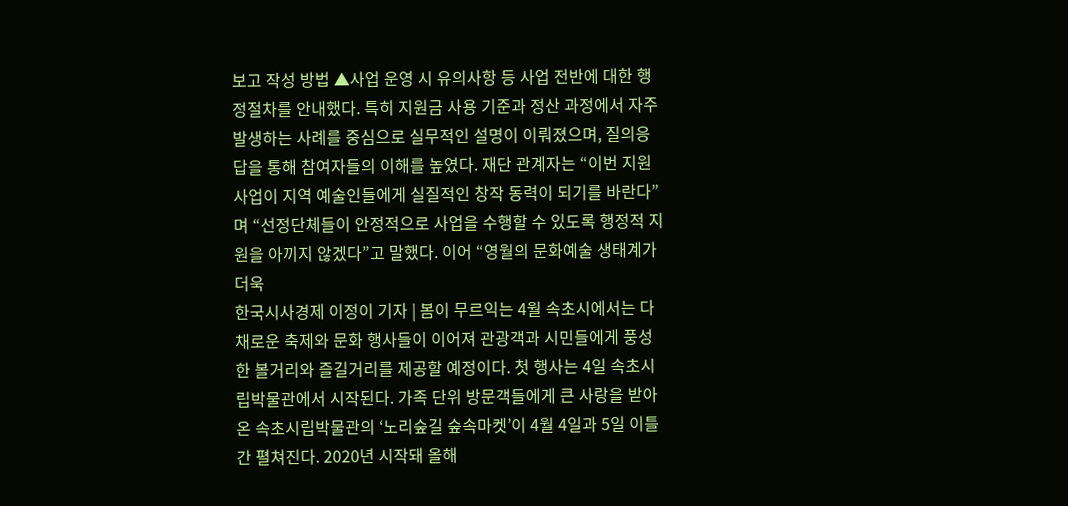보고 작성 방법 ▲사업 운영 시 유의사항 등 사업 전반에 대한 행정절차를 안내했다. 특히 지원금 사용 기준과 정산 과정에서 자주 발생하는 사례를 중심으로 실무적인 설명이 이뤄졌으며, 질의응답을 통해 참여자들의 이해를 높였다. 재단 관계자는 “이번 지원사업이 지역 예술인들에게 실질적인 창작 동력이 되기를 바란다”며 “선정단체들이 안정적으로 사업을 수행할 수 있도록 행정적 지원을 아끼지 않겠다”고 말했다. 이어 “영월의 문화예술 생태계가 더욱
한국시사경제 이정이 기자 | 봄이 무르익는 4월 속초시에서는 다채로운 축제와 문화 행사들이 이어져 관광객과 시민들에게 풍성한 볼거리와 즐길거리를 제공할 예정이다. 첫 행사는 4일 속초시립박물관에서 시작된다. 가족 단위 방문객들에게 큰 사랑을 받아온 속초시립박물관의 ‘노리숲길 숲속마켓’이 4월 4일과 5일 이틀간 펼쳐진다. 2020년 시작돼 올해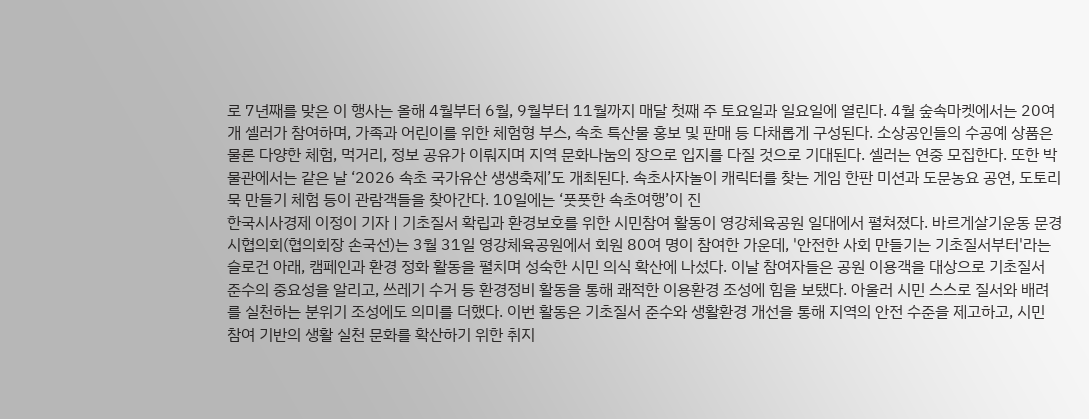로 7년째를 맞은 이 행사는 올해 4월부터 6월, 9월부터 11월까지 매달 첫째 주 토요일과 일요일에 열린다. 4월 숲속마켓에서는 20여 개 셀러가 참여하며, 가족과 어린이를 위한 체험형 부스, 속초 특산물 홍보 및 판매 등 다채롭게 구성된다. 소상공인들의 수공예 상품은 물론 다양한 체험, 먹거리, 정보 공유가 이뤄지며 지역 문화나눔의 장으로 입지를 다질 것으로 기대된다. 셀러는 연중 모집한다. 또한 박물관에서는 같은 날 ‘2026 속초 국가유산 생생축제’도 개최된다. 속초사자놀이 캐릭터를 찾는 게임 한판 미션과 도문농요 공연, 도토리묵 만들기 체험 등이 관람객들을 찾아간다. 10일에는 ‘풋풋한 속초여행’이 진
한국시사경제 이정이 기자 | 기초질서 확립과 환경보호를 위한 시민참여 활동이 영강체육공원 일대에서 펼쳐졌다. 바르게살기운동 문경시협의회(협의회장 손국선)는 3월 31일 영강체육공원에서 회원 80여 명이 참여한 가운데, '안전한 사회 만들기는 기초질서부터'라는 슬로건 아래, 캠페인과 환경 정화 활동을 펼치며 성숙한 시민 의식 확산에 나섰다. 이날 참여자들은 공원 이용객을 대상으로 기초질서 준수의 중요성을 알리고, 쓰레기 수거 등 환경정비 활동을 통해 쾌적한 이용환경 조성에 힘을 보탰다. 아울러 시민 스스로 질서와 배려를 실천하는 분위기 조성에도 의미를 더했다. 이번 활동은 기초질서 준수와 생활환경 개선을 통해 지역의 안전 수준을 제고하고, 시민 참여 기반의 생활 실천 문화를 확산하기 위한 취지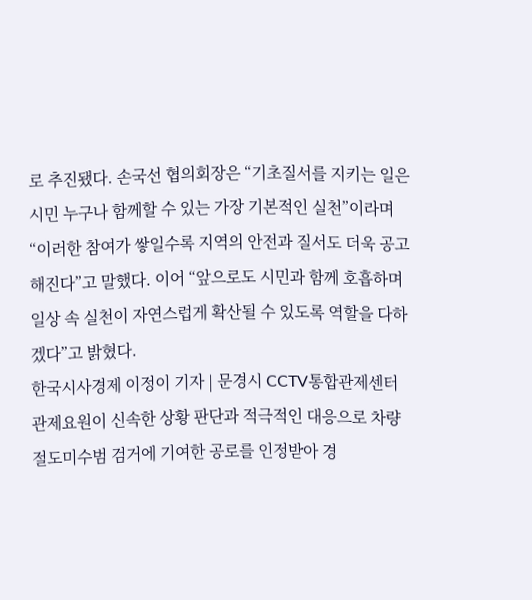로 추진됐다. 손국선 협의회장은 “기초질서를 지키는 일은 시민 누구나 함께할 수 있는 가장 기본적인 실천”이라며 “이러한 참여가 쌓일수록 지역의 안전과 질서도 더욱 공고해진다”고 말했다. 이어 “앞으로도 시민과 함께 호흡하며 일상 속 실천이 자연스럽게 확산될 수 있도록 역할을 다하겠다”고 밝혔다.
한국시사경제 이정이 기자 | 문경시 CCTV통합관제센터 관제요원이 신속한 상황 판단과 적극적인 대응으로 차량 절도미수범 검거에 기여한 공로를 인정받아 경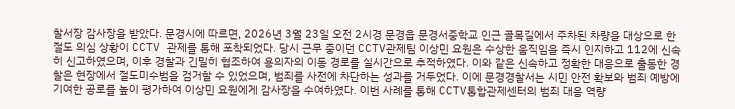찰서장 감사장을 받았다. 문경시에 따르면, 2026년 3월 23일 오전 2시경 문경읍 문경서중학교 인근 골목길에서 주차된 차량을 대상으로 한 절도 의심 상황이 CCTV 관제를 통해 포착되었다. 당시 근무 중이던 CCTV관제팀 이상민 요원은 수상한 움직임을 즉시 인지하고 112에 신속히 신고하였으며, 이후 경찰과 긴밀히 협조하여 용의자의 이동 경로를 실시간으로 추적하였다. 이와 같은 신속하고 정확한 대응으로 출동한 경찰은 현장에서 절도미수범을 검거할 수 있었으며, 범죄를 사전에 차단하는 성과를 거두었다. 이에 문경경찰서는 시민 안전 확보와 범죄 예방에 기여한 공로를 높이 평가하여 이상민 요원에게 감사장을 수여하였다. 이번 사례를 통해 CCTV통합관제센터의 범죄 대응 역량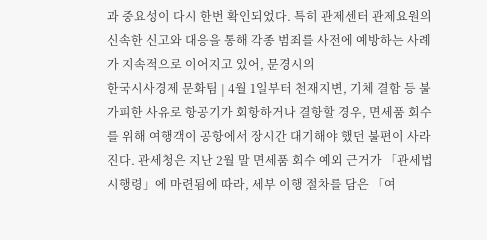과 중요성이 다시 한번 확인되었다. 특히 관제센터 관제요원의 신속한 신고와 대응을 통해 각종 범죄를 사전에 예방하는 사례가 지속적으로 이어지고 있어, 문경시의
한국시사경제 문화팀 | 4월 1일부터 천재지변, 기체 결함 등 불가피한 사유로 항공기가 회항하거나 결항할 경우, 면세품 회수를 위해 여행객이 공항에서 장시간 대기해야 했던 불편이 사라진다. 관세청은 지난 2월 말 면세품 회수 예외 근거가 「관세법 시행령」에 마련됨에 따라, 세부 이행 절차를 담은 「여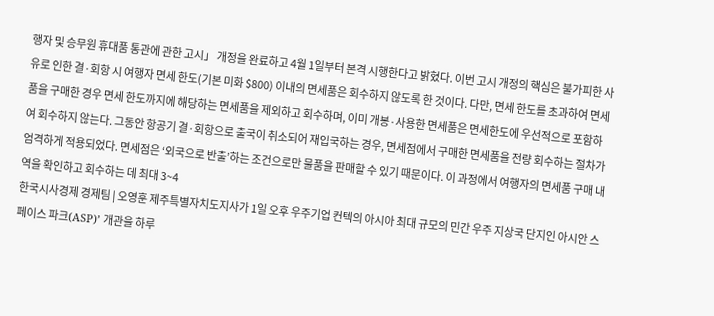행자 및 승무원 휴대품 통관에 관한 고시」 개정을 완료하고 4월 1일부터 본격 시행한다고 밝혔다. 이번 고시 개정의 핵심은 불가피한 사유로 인한 결·회항 시 여행자 면세 한도(기본 미화 $800) 이내의 면세품은 회수하지 않도록 한 것이다. 다만, 면세 한도를 초과하여 면세품을 구매한 경우 면세 한도까지에 해당하는 면세품을 제외하고 회수하며, 이미 개봉·사용한 면세품은 면세한도에 우선적으로 포함하여 회수하지 않는다. 그동안 항공기 결·회항으로 출국이 취소되어 재입국하는 경우, 면세점에서 구매한 면세품을 전량 회수하는 절차가 엄격하게 적용되었다. 면세점은 ‘외국으로 반출’하는 조건으로만 물품을 판매할 수 있기 때문이다. 이 과정에서 여행자의 면세품 구매 내역을 확인하고 회수하는 데 최대 3~4
한국시사경제 경제팀 | 오영훈 제주특별자치도지사가 1일 오후 우주기업 컨텍의 아시아 최대 규모의 민간 우주 지상국 단지인 아시안 스페이스 파크(ASP)’ 개관을 하루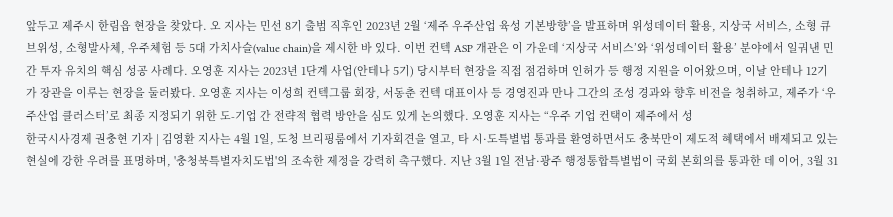앞두고 제주시 한림읍 현장을 찾았다. 오 지사는 민선 8기 출범 직후인 2023년 2월 ‘제주 우주산업 육성 기본방향’을 발표하며 위성데이터 활용, 지상국 서비스, 소형 큐브위성, 소형발사체, 우주체험 등 5대 가치사슬(value chain)을 제시한 바 있다. 이번 컨텍 ASP 개관은 이 가운데 ‘지상국 서비스’와 ‘위성데이터 활용’ 분야에서 일궈낸 민간 투자 유치의 핵심 성공 사례다. 오영훈 지사는 2023년 1단계 사업(안테나 5기) 당시부터 현장을 직접 점검하며 인허가 등 행정 지원을 이어왔으며, 이날 안테나 12기가 장관을 이루는 현장을 둘러봤다. 오영훈 지사는 이성희 컨텍그룹 회장, 서동춘 컨텍 대표이사 등 경영진과 만나 그간의 조성 경과와 향후 비전을 청취하고, 제주가 ‘우주산업 클러스터’로 최종 지정되기 위한 도-기업 간 전략적 협력 방안을 심도 있게 논의했다. 오영훈 지사는 “우주 기업 컨택이 제주에서 성
한국시사경제 권충현 기자 | 김영환 지사는 4월 1일, 도청 브리핑룸에서 기자회견을 열고, 타 시·도특별법 통과를 환영하면서도 충북만이 제도적 혜택에서 배제되고 있는 현실에 강한 우려를 표명하며, '충청북특별자치도법'의 조속한 제정을 강력히 촉구했다. 지난 3월 1일 전남·광주 행정통합특별법이 국회 본회의를 통과한 데 이어, 3월 31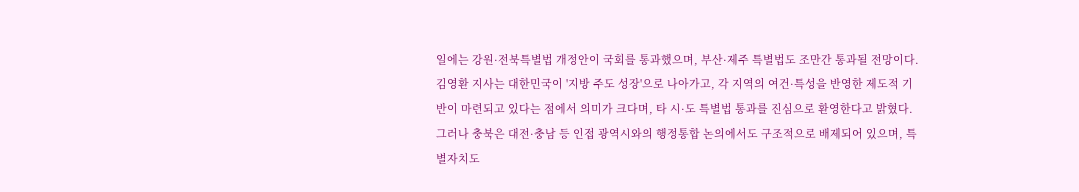일에는 강원·전북특별법 개정안이 국회를 통과했으며, 부산·제주 특별법도 조만간 통과될 전망이다. 김영환 지사는 대한민국이 '지방 주도 성장'으로 나아가고, 각 지역의 여건·특성을 반영한 제도적 기반이 마련되고 있다는 점에서 의미가 크다며, 타 시·도 특별법 통과를 진심으로 환영한다고 밝혔다. 그러나 충북은 대전·충남 등 인접 광역시와의 행정통합 논의에서도 구조적으로 배제되어 있으며, 특별자치도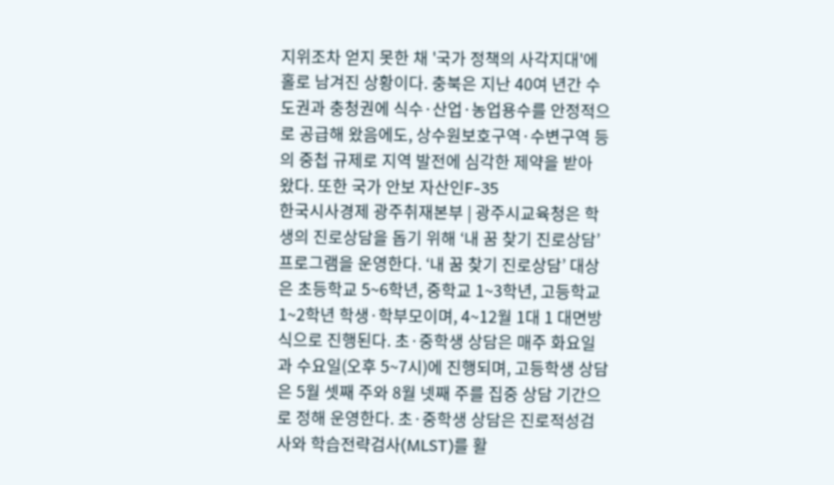지위조차 얻지 못한 채 '국가 정책의 사각지대'에 홀로 남겨진 상황이다. 충북은 지난 40여 년간 수도권과 충청권에 식수·산업·농업용수를 안정적으로 공급해 왔음에도, 상수원보호구역·수변구역 등의 중첩 규제로 지역 발전에 심각한 제약을 받아 왔다. 또한 국가 안보 자산인F-35
한국시사경제 광주취재본부 | 광주시교육청은 학생의 진로상담을 돕기 위해 ‘내 꿈 찾기 진로상담’ 프로그램을 운영한다. ‘내 꿈 찾기 진로상담’ 대상은 초등학교 5~6학년, 중학교 1~3학년, 고등학교 1~2학년 학생·학부모이며, 4~12월 1대 1 대면방식으로 진행된다. 초·중학생 상담은 매주 화요일과 수요일(오후 5~7시)에 진행되며, 고등학생 상담은 5월 셋째 주와 8월 넷째 주를 집중 상담 기간으로 정해 운영한다. 초·중학생 상담은 진로적성검사와 학습전략검사(MLST)를 활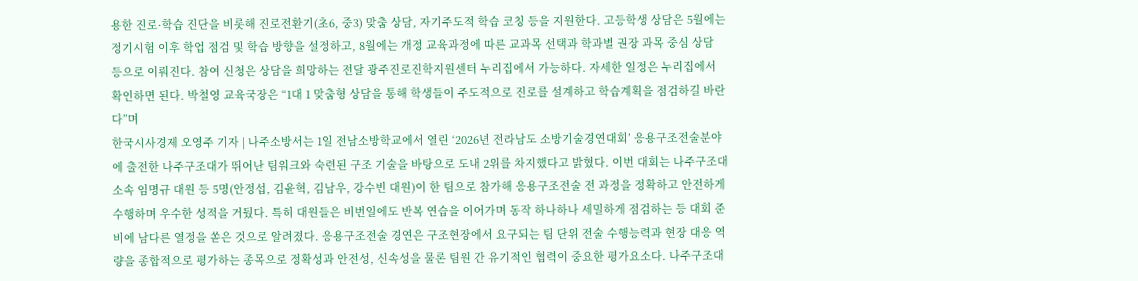용한 진로·학습 진단을 비롯해 진로전환기(초6, 중3) 맞춤 상담, 자기주도적 학습 코칭 등을 지원한다. 고등학생 상담은 5월에는 정기시험 이후 학업 점검 및 학습 방향을 설정하고, 8월에는 개정 교육과정에 따른 교과목 선택과 학과별 권장 과목 중심 상담 등으로 이뤄진다. 참여 신청은 상담을 희망하는 전달 광주진로진학지원센터 누리집에서 가능하다. 자세한 일정은 누리집에서 확인하면 된다. 박철영 교육국장은 “1대 1 맞춤형 상담을 통해 학생들이 주도적으로 진로를 설계하고 학습계획을 점검하길 바란다”며
한국시사경제 오영주 기자 | 나주소방서는 1일 전남소방학교에서 열린 ‘2026년 전라남도 소방기술경연대회’ 응용구조전술분야에 출전한 나주구조대가 뛰어난 팀워크와 숙련된 구조 기술을 바탕으로 도내 2위를 차지했다고 밝혔다. 이번 대회는 나주구조대 소속 임명규 대원 등 5명(안정섭, 김윤혁, 김남우, 강수빈 대원)이 한 팀으로 참가해 응용구조전술 전 과정을 정확하고 안전하게 수행하며 우수한 성적을 거뒀다. 특히 대원들은 비번일에도 반복 연습을 이어가며 동작 하나하나 세밀하게 점검하는 등 대회 준비에 남다른 열정을 쏟은 것으로 알려졌다. 응용구조전술 경연은 구조현장에서 요구되는 팀 단위 전술 수행능력과 현장 대응 역량을 종합적으로 평가하는 종목으로 정확성과 안전성, 신속성을 물론 팀원 간 유기적인 협력이 중요한 평가요소다. 나주구조대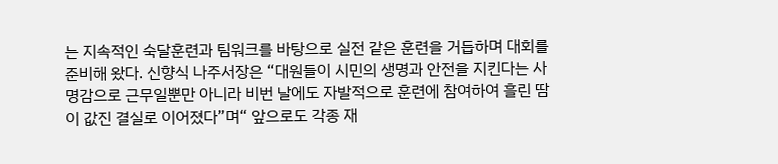는 지속적인 숙달훈련과 팀워크를 바탕으로 실전 같은 훈련을 거듭하며 대회를 준비해 왔다. 신향식 나주서장은 “대원들이 시민의 생명과 안전을 지킨다는 사명감으로 근무일뿐만 아니라 비번 날에도 자발적으로 훈련에 참여하여 흘린 땀이 값진 결실로 이어졌다”며“ 앞으로도 각종 재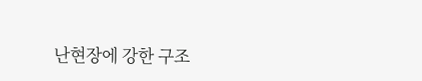난현장에 강한 구조